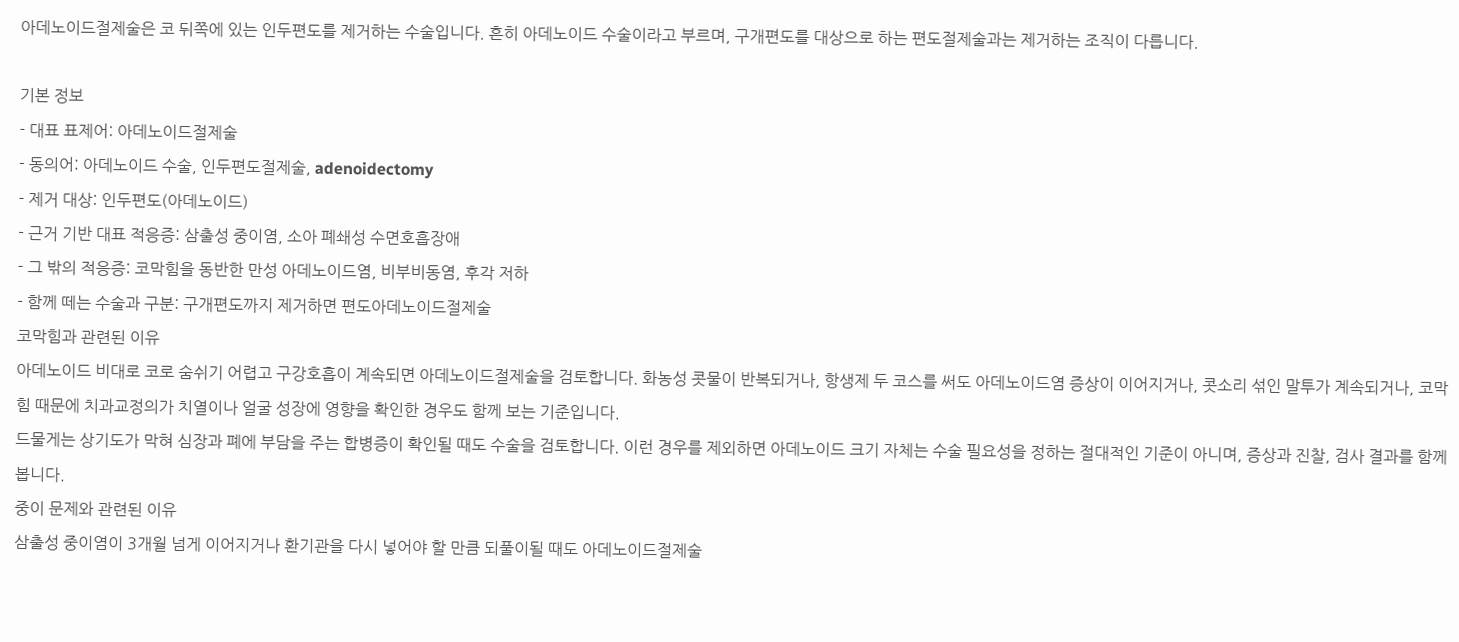아데노이드절제술은 코 뒤쪽에 있는 인두편도를 제거하는 수술입니다. 흔히 아데노이드 수술이라고 부르며, 구개편도를 대상으로 하는 편도절제술과는 제거하는 조직이 다릅니다.

기본 정보
- 대표 표제어: 아데노이드절제술
- 동의어: 아데노이드 수술, 인두편도절제술, adenoidectomy
- 제거 대상: 인두편도(아데노이드)
- 근거 기반 대표 적응증: 삼출성 중이염, 소아 폐쇄성 수면호흡장애
- 그 밖의 적응증: 코막힘을 동반한 만성 아데노이드염, 비부비동염, 후각 저하
- 함께 떼는 수술과 구분: 구개편도까지 제거하면 편도아데노이드절제술
코막힘과 관련된 이유
아데노이드 비대로 코로 숨쉬기 어렵고 구강호흡이 계속되면 아데노이드절제술을 검토합니다. 화농성 콧물이 반복되거나, 항생제 두 코스를 써도 아데노이드염 증상이 이어지거나, 콧소리 섞인 말투가 계속되거나, 코막힘 때문에 치과교정의가 치열이나 얼굴 성장에 영향을 확인한 경우도 함께 보는 기준입니다.
드물게는 상기도가 막혀 심장과 폐에 부담을 주는 합병증이 확인될 때도 수술을 검토합니다. 이런 경우를 제외하면 아데노이드 크기 자체는 수술 필요성을 정하는 절대적인 기준이 아니며, 증상과 진찰, 검사 결과를 함께 봅니다.
중이 문제와 관련된 이유
삼출성 중이염이 3개월 넘게 이어지거나 환기관을 다시 넣어야 할 만큼 되풀이될 때도 아데노이드절제술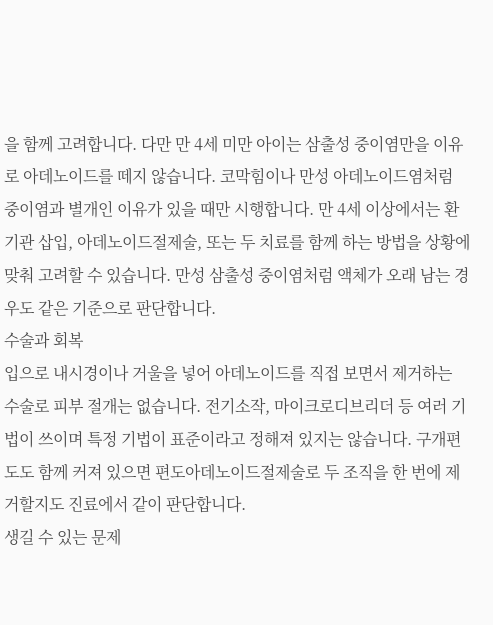을 함께 고려합니다. 다만 만 4세 미만 아이는 삼출성 중이염만을 이유로 아데노이드를 떼지 않습니다. 코막힘이나 만성 아데노이드염처럼 중이염과 별개인 이유가 있을 때만 시행합니다. 만 4세 이상에서는 환기관 삽입, 아데노이드절제술, 또는 두 치료를 함께 하는 방법을 상황에 맞춰 고려할 수 있습니다. 만성 삼출성 중이염처럼 액체가 오래 남는 경우도 같은 기준으로 판단합니다.
수술과 회복
입으로 내시경이나 거울을 넣어 아데노이드를 직접 보면서 제거하는 수술로 피부 절개는 없습니다. 전기소작, 마이크로디브리더 등 여러 기법이 쓰이며 특정 기법이 표준이라고 정해져 있지는 않습니다. 구개편도도 함께 커져 있으면 편도아데노이드절제술로 두 조직을 한 번에 제거할지도 진료에서 같이 판단합니다.
생길 수 있는 문제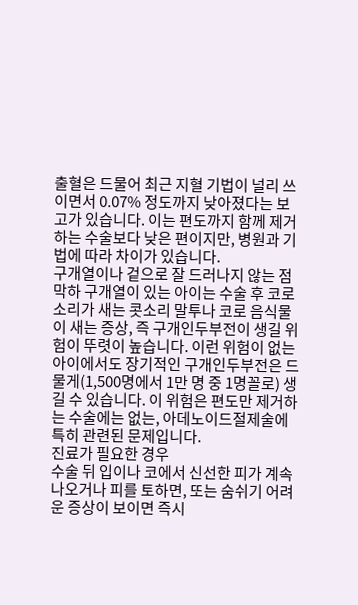출혈은 드물어 최근 지혈 기법이 널리 쓰이면서 0.07% 정도까지 낮아졌다는 보고가 있습니다. 이는 편도까지 함께 제거하는 수술보다 낮은 편이지만, 병원과 기법에 따라 차이가 있습니다.
구개열이나 겉으로 잘 드러나지 않는 점막하 구개열이 있는 아이는 수술 후 코로 소리가 새는 콧소리 말투나 코로 음식물이 새는 증상, 즉 구개인두부전이 생길 위험이 뚜렷이 높습니다. 이런 위험이 없는 아이에서도 장기적인 구개인두부전은 드물게(1,500명에서 1만 명 중 1명꼴로) 생길 수 있습니다. 이 위험은 편도만 제거하는 수술에는 없는, 아데노이드절제술에 특히 관련된 문제입니다.
진료가 필요한 경우
수술 뒤 입이나 코에서 신선한 피가 계속 나오거나 피를 토하면, 또는 숨쉬기 어려운 증상이 보이면 즉시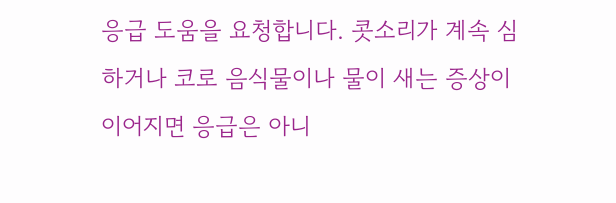응급 도움을 요청합니다. 콧소리가 계속 심하거나 코로 음식물이나 물이 새는 증상이 이어지면 응급은 아니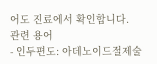어도 진료에서 확인합니다.
관련 용어
- 인두편도: 아데노이드절제술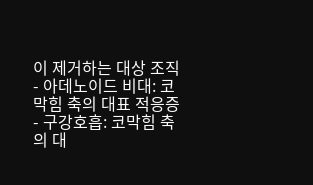이 제거하는 대상 조직
- 아데노이드 비대: 코막힘 축의 대표 적응증
- 구강호흡: 코막힘 축의 대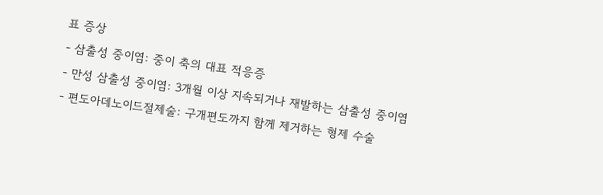표 증상
- 삼출성 중이염: 중이 축의 대표 적응증
- 만성 삼출성 중이염: 3개월 이상 지속되거나 재발하는 삼출성 중이염
- 편도아데노이드절제술: 구개편도까지 함께 제거하는 형제 수술